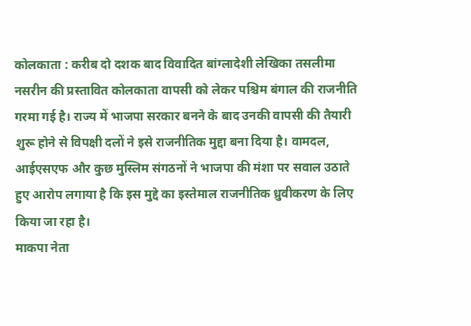कोलकाता : करीब दो दशक बाद विवादित बांग्लादेशी लेखिका तसलीमा नसरीन की प्रस्तावित कोलकाता वापसी को लेकर पश्चिम बंगाल की राजनीति गरमा गई है। राज्य में भाजपा सरकार बनने के बाद उनकी वापसी की तैयारी शुरू होने से विपक्षी दलों ने इसे राजनीतिक मुद्दा बना दिया है। वामदल, आईएसएफ और कुछ मुस्लिम संगठनों ने भाजपा की मंशा पर सवाल उठाते हुए आरोप लगाया है कि इस मुद्दे का इस्तेमाल राजनीतिक ध्रुवीकरण के लिए किया जा रहा है।
माकपा नेता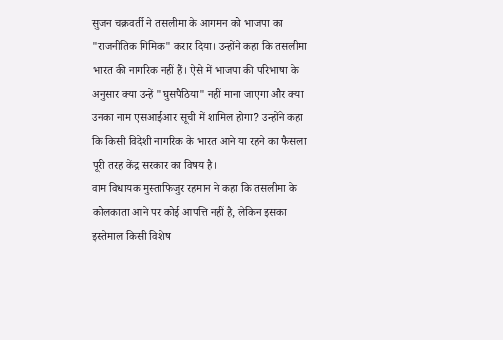सुजन चक्रवर्ती ने तसलीमा के आगमन को भाजपा का "राजनीतिक गिमिक" करार दिया। उन्होंने कहा कि तसलीमा भारत की नागरिक नहीं हैं। ऐसे में भाजपा की परिभाषा के अनुसार क्या उन्हें "घुसपैठिया" नहीं माना जाएगा और क्या उनका नाम एसआईआर सूची में शामिल होगा? उन्होंने कहा कि किसी विदेशी नागरिक के भारत आने या रहने का फैसला पूरी तरह केंद्र सरकार का विषय है।
वाम विधायक मुस्ताफिजुर रहमान ने कहा कि तसलीमा के कोलकाता आने पर कोई आपत्ति नहीं है, लेकिन इसका इस्तेमाल किसी विशेष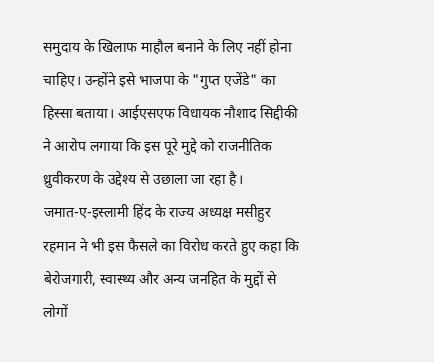समुदाय के खिलाफ माहौल बनाने के लिए नहीं होना चाहिए। उन्होंने इसे भाजपा के "गुप्त एजेंडे" का हिस्सा बताया। आईएसएफ विधायक नौशाद सिद्दीकी ने आरोप लगाया कि इस पूरे मुद्दे को राजनीतिक ध्रुवीकरण के उद्देश्य से उछाला जा रहा है।
जमात-ए-इस्लामी हिंद के राज्य अध्यक्ष मसीहुर रहमान ने भी इस फैसले का विरोध करते हुए कहा कि बेरोजगारी, स्वास्थ्य और अन्य जनहित के मुद्दों से लोगों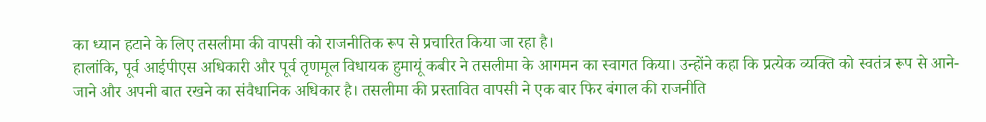का ध्यान हटाने के लिए तसलीमा की वापसी को राजनीतिक रूप से प्रचारित किया जा रहा है।
हालांकि, पूर्व आईपीएस अधिकारी और पूर्व तृणमूल विधायक हुमायूं कबीर ने तसलीमा के आगमन का स्वागत किया। उन्होंने कहा कि प्रत्येक व्यक्ति को स्वतंत्र रूप से आने-जाने और अपनी बात रखने का संवैधानिक अधिकार है। तसलीमा की प्रस्तावित वापसी ने एक बार फिर बंगाल की राजनीति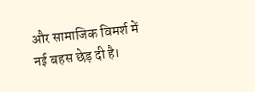और सामाजिक विमर्श में नई बहस छेड़ दी है।